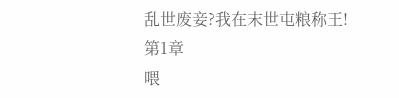乱世废妾?我在末世屯粮称王!
第1章
喂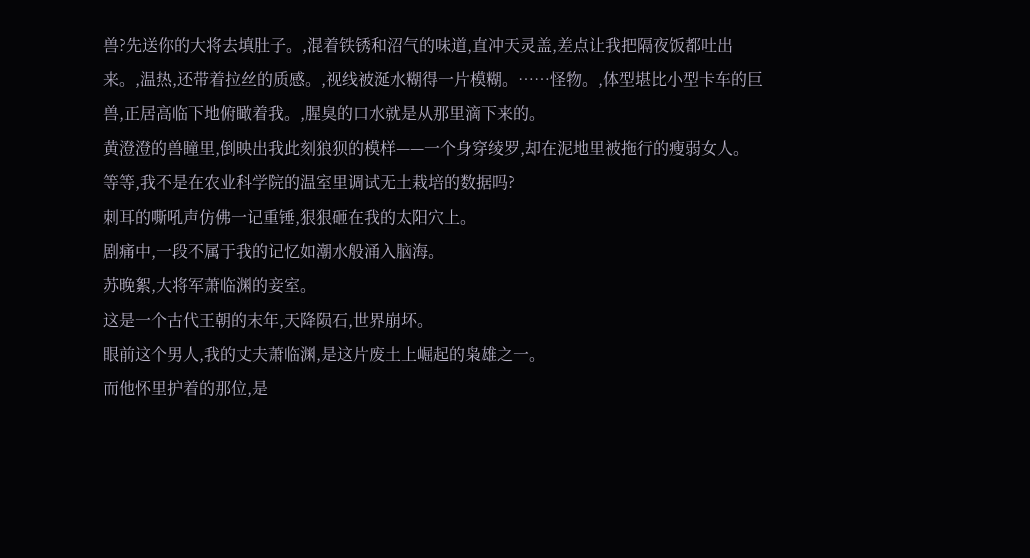兽?先送你的大将去填肚子。,混着铁锈和沼气的味道,直冲天灵盖,差点让我把隔夜饭都吐出来。,温热,还带着拉丝的质感。,视线被涎水糊得一片模糊。……怪物。,体型堪比小型卡车的巨兽,正居高临下地俯瞰着我。,腥臭的口水就是从那里滴下来的。
黄澄澄的兽瞳里,倒映出我此刻狼狈的模样——一个身穿绫罗,却在泥地里被拖行的瘦弱女人。
等等,我不是在农业科学院的温室里调试无土栽培的数据吗?
刺耳的嘶吼声仿佛一记重锤,狠狠砸在我的太阳穴上。
剧痛中,一段不属于我的记忆如潮水般涌入脑海。
苏晚絮,大将军萧临渊的妾室。
这是一个古代王朝的末年,天降陨石,世界崩坏。
眼前这个男人,我的丈夫萧临渊,是这片废土上崛起的枭雄之一。
而他怀里护着的那位,是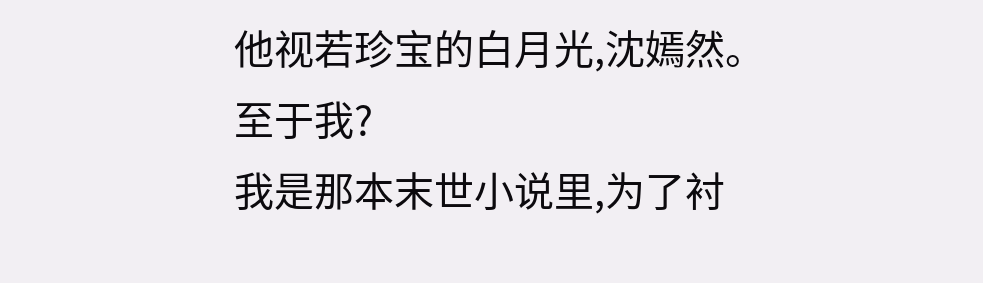他视若珍宝的白月光,沈嫣然。
至于我?
我是那本末世小说里,为了衬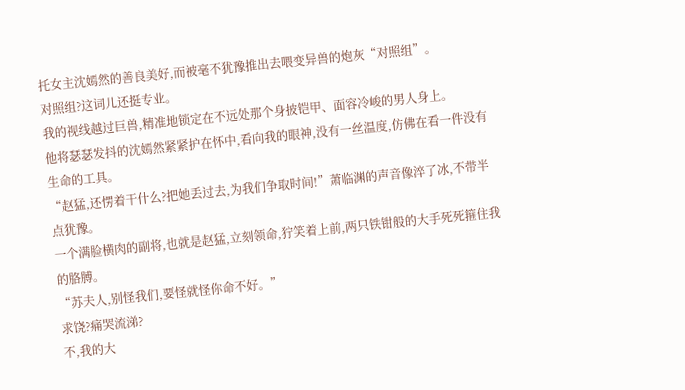托女主沈嫣然的善良美好,而被毫不犹豫推出去喂变异兽的炮灰“对照组”。
对照组?这词儿还挺专业。
我的视线越过巨兽,精准地锁定在不远处那个身披铠甲、面容冷峻的男人身上。
他将瑟瑟发抖的沈嫣然紧紧护在怀中,看向我的眼神,没有一丝温度,仿佛在看一件没有生命的工具。
“赵猛,还愣着干什么?把她丢过去,为我们争取时间!”萧临渊的声音像淬了冰,不带半点犹豫。
一个满脸横肉的副将,也就是赵猛,立刻领命,狞笑着上前,两只铁钳般的大手死死箍住我的胳膊。
“苏夫人,别怪我们,要怪就怪你命不好。”
求饶?痛哭流涕?
不,我的大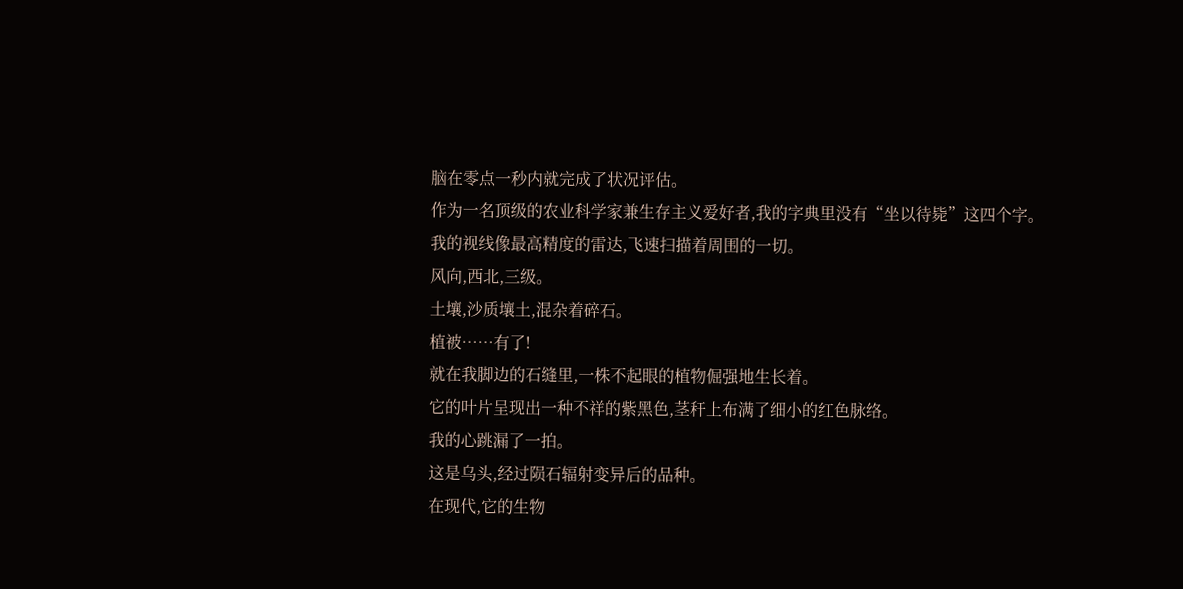脑在零点一秒内就完成了状况评估。
作为一名顶级的农业科学家兼生存主义爱好者,我的字典里没有“坐以待毙”这四个字。
我的视线像最高精度的雷达,飞速扫描着周围的一切。
风向,西北,三级。
土壤,沙质壤土,混杂着碎石。
植被……有了!
就在我脚边的石缝里,一株不起眼的植物倔强地生长着。
它的叶片呈现出一种不祥的紫黑色,茎秆上布满了细小的红色脉络。
我的心跳漏了一拍。
这是乌头,经过陨石辐射变异后的品种。
在现代,它的生物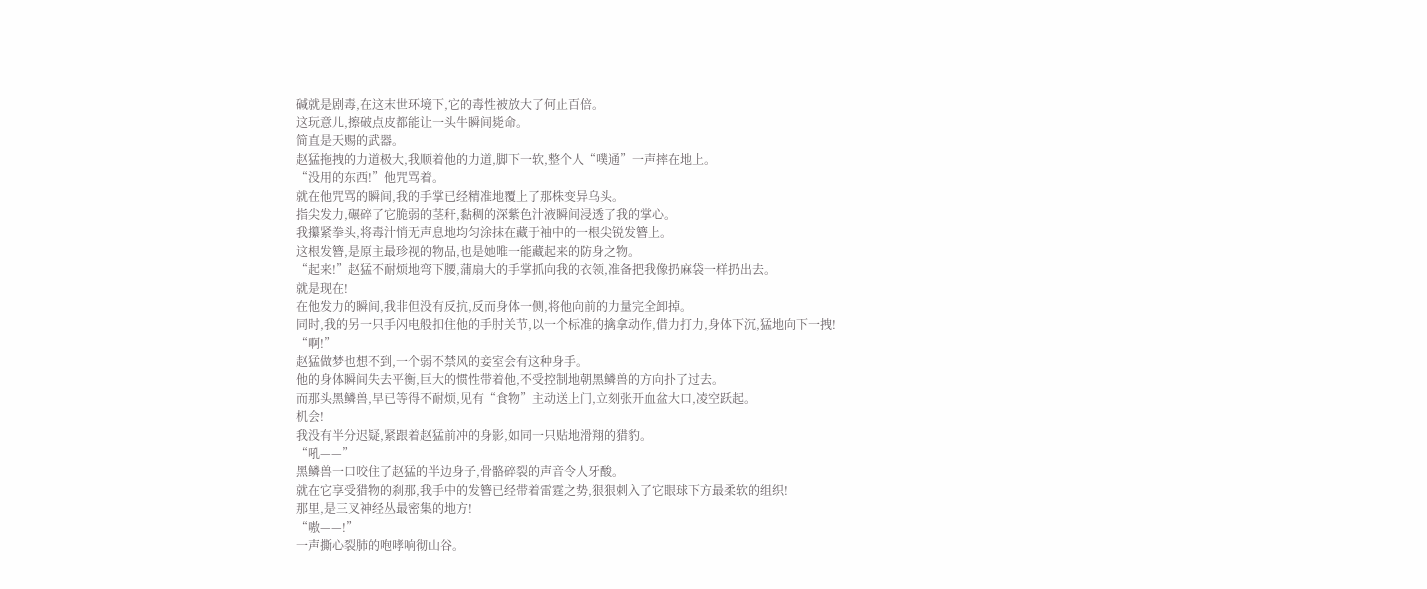碱就是剧毒,在这末世环境下,它的毒性被放大了何止百倍。
这玩意儿,擦破点皮都能让一头牛瞬间毙命。
简直是天赐的武器。
赵猛拖拽的力道极大,我顺着他的力道,脚下一软,整个人“噗通”一声摔在地上。
“没用的东西!”他咒骂着。
就在他咒骂的瞬间,我的手掌已经精准地覆上了那株变异乌头。
指尖发力,碾碎了它脆弱的茎秆,黏稠的深紫色汁液瞬间浸透了我的掌心。
我攥紧拳头,将毒汁悄无声息地均匀涂抹在藏于袖中的一根尖锐发簪上。
这根发簪,是原主最珍视的物品,也是她唯一能藏起来的防身之物。
“起来!”赵猛不耐烦地弯下腰,蒲扇大的手掌抓向我的衣领,准备把我像扔麻袋一样扔出去。
就是现在!
在他发力的瞬间,我非但没有反抗,反而身体一侧,将他向前的力量完全卸掉。
同时,我的另一只手闪电般扣住他的手肘关节,以一个标准的擒拿动作,借力打力,身体下沉,猛地向下一拽!
“啊!”
赵猛做梦也想不到,一个弱不禁风的妾室会有这种身手。
他的身体瞬间失去平衡,巨大的惯性带着他,不受控制地朝黑鳞兽的方向扑了过去。
而那头黑鳞兽,早已等得不耐烦,见有“食物”主动送上门,立刻张开血盆大口,凌空跃起。
机会!
我没有半分迟疑,紧跟着赵猛前冲的身影,如同一只贴地滑翔的猎豹。
“吼——”
黑鳞兽一口咬住了赵猛的半边身子,骨骼碎裂的声音令人牙酸。
就在它享受猎物的刹那,我手中的发簪已经带着雷霆之势,狠狠刺入了它眼球下方最柔软的组织!
那里,是三叉神经丛最密集的地方!
“嗷——!”
一声撕心裂肺的咆哮响彻山谷。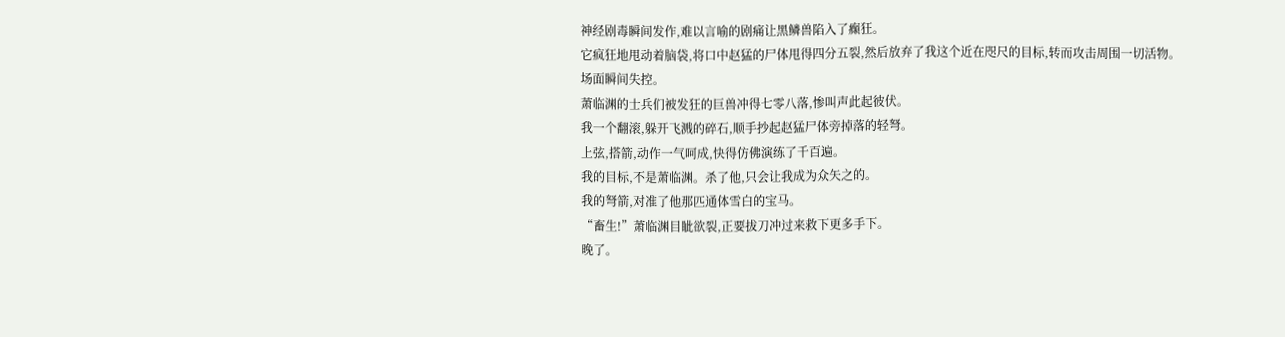神经剧毒瞬间发作,难以言喻的剧痛让黑鳞兽陷入了癫狂。
它疯狂地甩动着脑袋,将口中赵猛的尸体甩得四分五裂,然后放弃了我这个近在咫尺的目标,转而攻击周围一切活物。
场面瞬间失控。
萧临渊的士兵们被发狂的巨兽冲得七零八落,惨叫声此起彼伏。
我一个翻滚,躲开飞溅的碎石,顺手抄起赵猛尸体旁掉落的轻弩。
上弦,搭箭,动作一气呵成,快得仿佛演练了千百遍。
我的目标,不是萧临渊。杀了他,只会让我成为众矢之的。
我的弩箭,对准了他那匹通体雪白的宝马。
“畜生!”萧临渊目眦欲裂,正要拔刀冲过来救下更多手下。
晚了。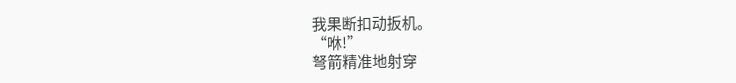我果断扣动扳机。
“咻!”
弩箭精准地射穿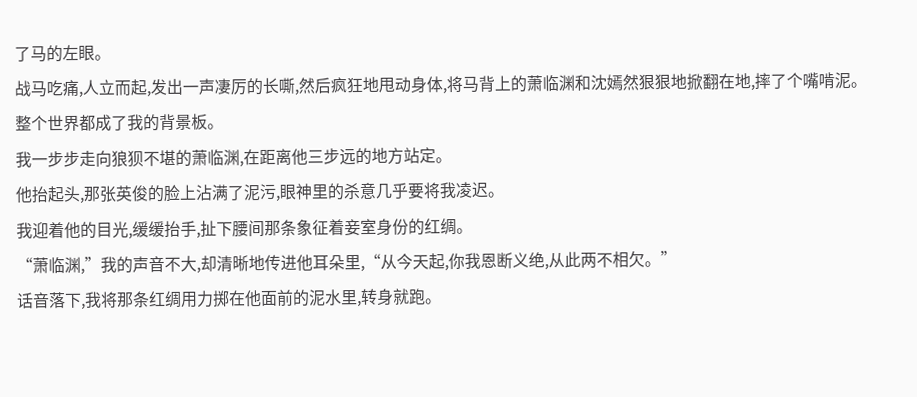了马的左眼。
战马吃痛,人立而起,发出一声凄厉的长嘶,然后疯狂地甩动身体,将马背上的萧临渊和沈嫣然狠狠地掀翻在地,摔了个嘴啃泥。
整个世界都成了我的背景板。
我一步步走向狼狈不堪的萧临渊,在距离他三步远的地方站定。
他抬起头,那张英俊的脸上沾满了泥污,眼神里的杀意几乎要将我凌迟。
我迎着他的目光,缓缓抬手,扯下腰间那条象征着妾室身份的红绸。
“萧临渊,”我的声音不大,却清晰地传进他耳朵里,“从今天起,你我恩断义绝,从此两不相欠。”
话音落下,我将那条红绸用力掷在他面前的泥水里,转身就跑。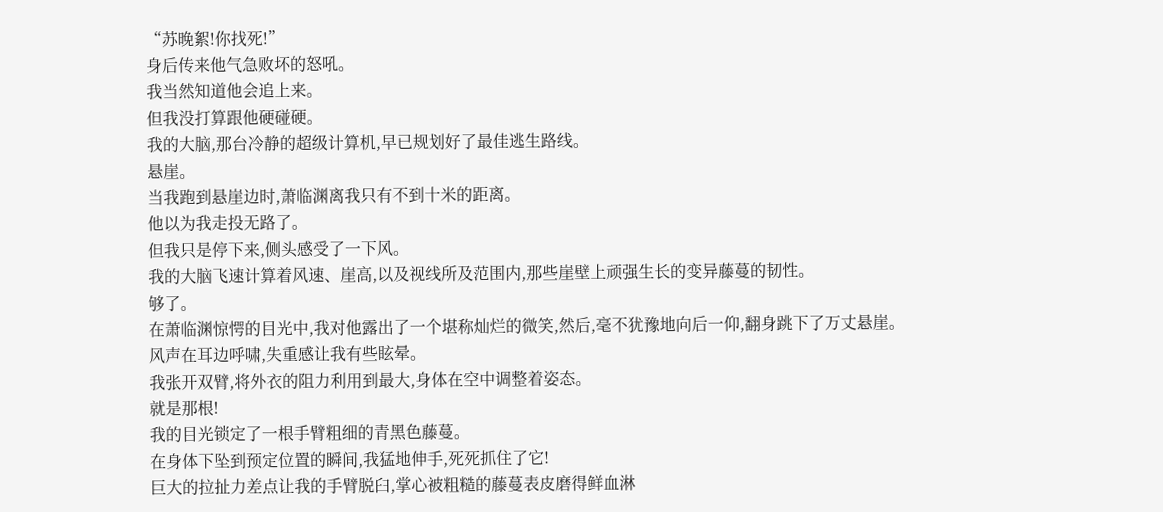“苏晚絮!你找死!”
身后传来他气急败坏的怒吼。
我当然知道他会追上来。
但我没打算跟他硬碰硬。
我的大脑,那台冷静的超级计算机,早已规划好了最佳逃生路线。
悬崖。
当我跑到悬崖边时,萧临渊离我只有不到十米的距离。
他以为我走投无路了。
但我只是停下来,侧头感受了一下风。
我的大脑飞速计算着风速、崖高,以及视线所及范围内,那些崖壁上顽强生长的变异藤蔓的韧性。
够了。
在萧临渊惊愕的目光中,我对他露出了一个堪称灿烂的微笑,然后,毫不犹豫地向后一仰,翻身跳下了万丈悬崖。
风声在耳边呼啸,失重感让我有些眩晕。
我张开双臂,将外衣的阻力利用到最大,身体在空中调整着姿态。
就是那根!
我的目光锁定了一根手臂粗细的青黑色藤蔓。
在身体下坠到预定位置的瞬间,我猛地伸手,死死抓住了它!
巨大的拉扯力差点让我的手臂脱臼,掌心被粗糙的藤蔓表皮磨得鲜血淋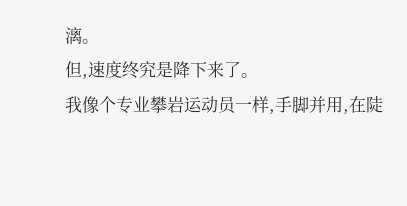漓。
但,速度终究是降下来了。
我像个专业攀岩运动员一样,手脚并用,在陡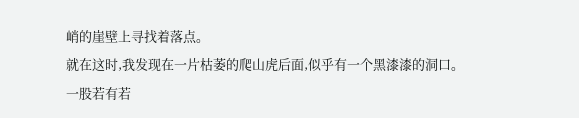峭的崖壁上寻找着落点。
就在这时,我发现在一片枯萎的爬山虎后面,似乎有一个黑漆漆的洞口。
一股若有若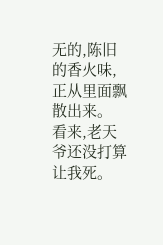无的,陈旧的香火味,正从里面飘散出来。
看来,老天爷还没打算让我死。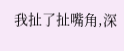我扯了扯嘴角,深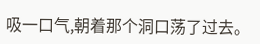吸一口气,朝着那个洞口荡了过去。